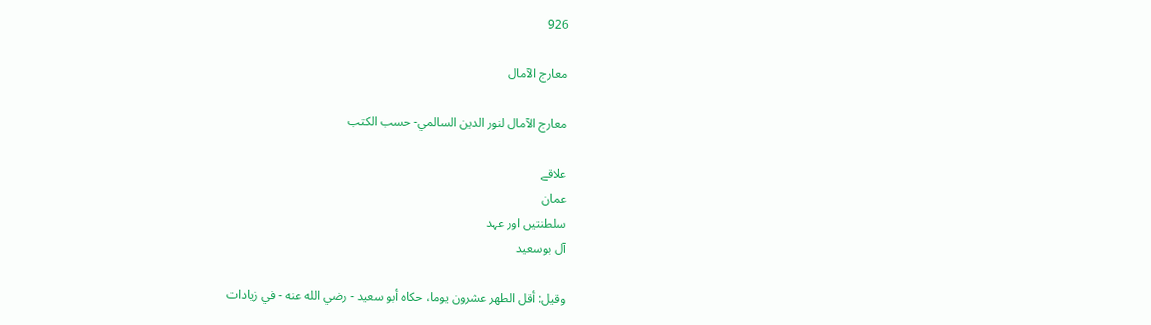926

معارج الآمال

معارج الآمال لنور الدين السالمي- حسب الكتب

علاقے
عمان
سلطنتیں اور عہد
آل بوسعید

وقيل: أقل الطهر عشرون يوما، حكاه أبو سعيد - رضي الله عنه - في زيادات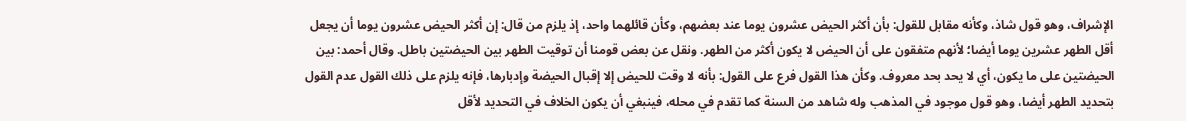الإشراف، وهو قول شاذ، وكأنه مقابل للقول: بأن أكثر الحيض عشرون يوما عند بعضهم، وكأن قائلهما واحد، إذ يلزم من قال: إن أكثر الحيض عشرون يوما أن يجعل أقل الطهر عشرين يوما أيضا؛ لأنهم متفقون على أن الحيض لا يكون أكثر من الطهر. ونقل عن بعض قومنا أن توقيت الطهر بين الحيضتين باطل. وقال أحمد: بين الحيضتين على ما يكون، أي لا يحد بحد معروف. وكأن هذا القول فرع على القول: بأنه لا وقت للحيض إلا إقبال الحيضة وإدبارها، فإنه يلزم على ذلك القول عدم القول بتحديد الطهر أيضا، وهو قول موجود في المذهب وله شاهد من السنة كما تقدم في محله، فينبغي أن يكون الخلاف في التحديد لأقل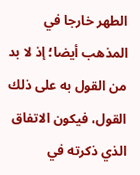الطهر خارجا في المذهب أيضا؛ إذ لا بد من القول به على ذلك القول، فيكون الاتفاق الذي ذكرته في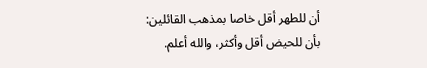أن للطهر أقل خاصا بمذهب القائلين: بأن للحيض أقل وأكثر، والله أعلم.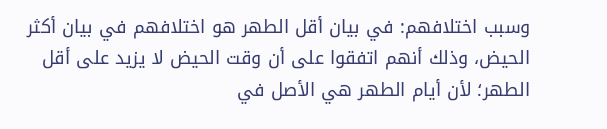وسبب اختلافهم: في بيان أقل الطهر هو اختلافهم في بيان أكثر الحيض، وذلك أنهم اتفقوا على أن وقت الحيض لا يزيد على أقل الطهر؛ لأن أيام الطهر هي الأصل في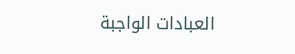العبادات الواجبة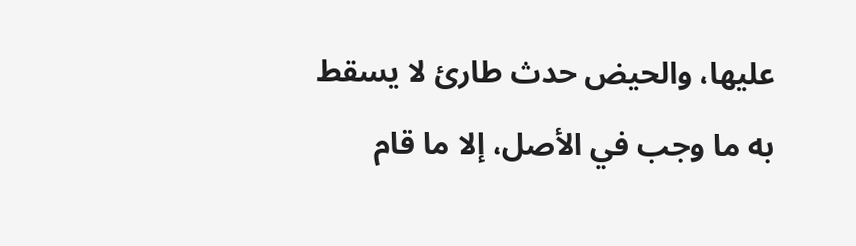عليها، والحيض حدث طارئ لا يسقط به ما وجب في الأصل، إلا ما قام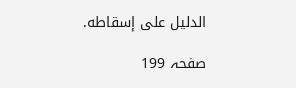الدليل على إسقاطه.

صفحہ 199